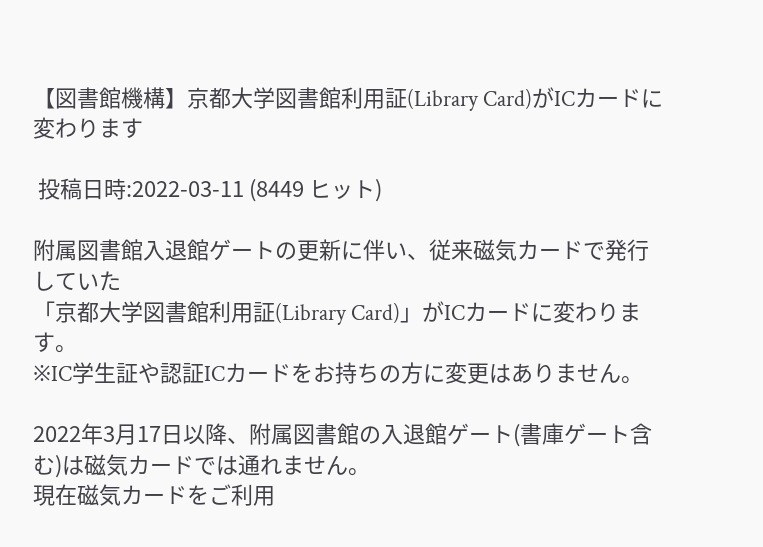【図書館機構】京都大学図書館利用証(Library Card)がICカードに変わります

 投稿日時:2022-03-11 (8449 ヒット)

附属図書館入退館ゲートの更新に伴い、従来磁気カードで発行していた
「京都大学図書館利用証(Library Card)」がICカードに変わります。
※IC学生証や認証ICカードをお持ちの方に変更はありません。

2022年3月17日以降、附属図書館の入退館ゲート(書庫ゲート含む)は磁気カードでは通れません。
現在磁気カードをご利用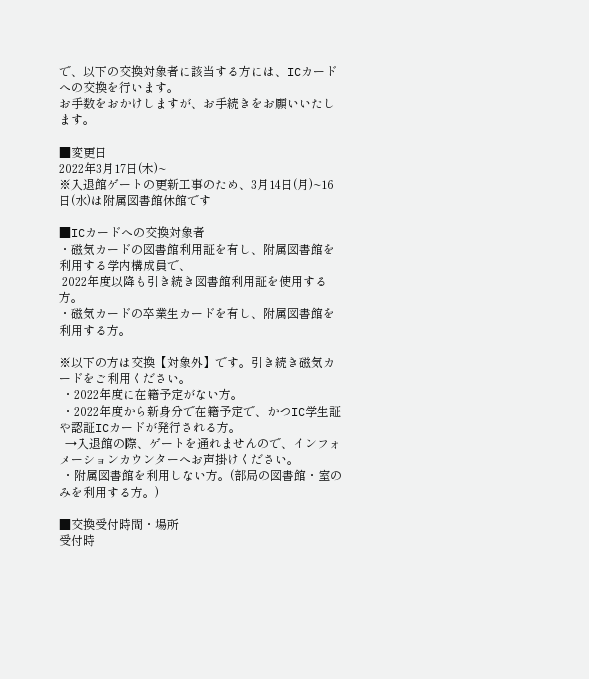で、以下の交換対象者に該当する方には、ICカードへの交換を行います。
お手数をおかけしますが、お手続きをお願いいたします。

■変更日
2022年3月17日(木)~
※入退館ゲートの更新工事のため、3月14日(月)~16日(水)は附属図書館休館です

■ICカードへの交換対象者
・磁気カードの図書館利用証を有し、附属図書館を利用する学内構成員で、
 2022年度以降も引き続き図書館利用証を使用する方。
・磁気カードの卒業生カードを有し、附属図書館を利用する方。

※以下の方は交換【対象外】です。引き続き磁気カードをご利用ください。
 ・2022年度に在籍予定がない方。
 ・2022年度から新身分で在籍予定で、かつIC学生証や認証ICカードが発行される方。
  →入退館の際、ゲートを通れませんので、インフォメーションカウンターへお声掛けください。
 ・附属図書館を利用しない方。(部局の図書館・室のみを利用する方。)

■交換受付時間・場所
受付時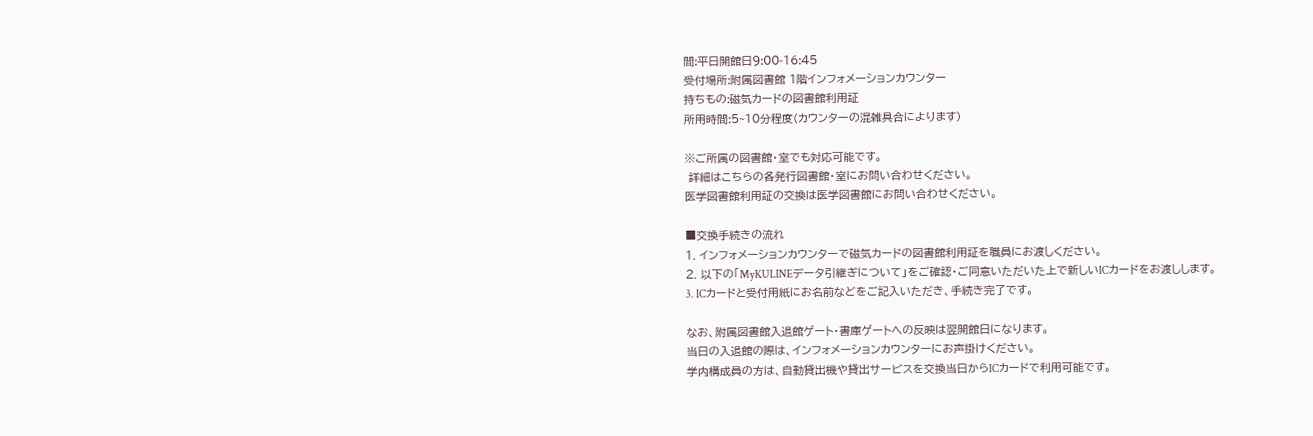間:平日開館日9:00-16:45
受付場所:附属図書館 1階インフォメーションカウンター
持ちもの:磁気カードの図書館利用証
所用時間:5~10分程度(カウンターの混雑具合によります)

※ご所属の図書館・室でも対応可能です。
 詳細はこちらの各発行図書館・室にお問い合わせください。
医学図書館利用証の交換は医学図書館にお問い合わせください。

■交換手続きの流れ
1. インフォメーションカウンターで磁気カードの図書館利用証を職員にお渡しください。
2. 以下の「MyKULINEデータ引継ぎについて」をご確認・ご同意いただいた上で新しいICカードをお渡しします。
3. ICカードと受付用紙にお名前などをご記入いただき、手続き完了です。

なお、附属図書館入退館ゲート・書庫ゲートへの反映は翌開館日になります。
当日の入退館の際は、インフォメーションカウンターにお声掛けください。
学内構成員の方は、自動貸出機や貸出サービスを交換当日からICカードで利用可能です。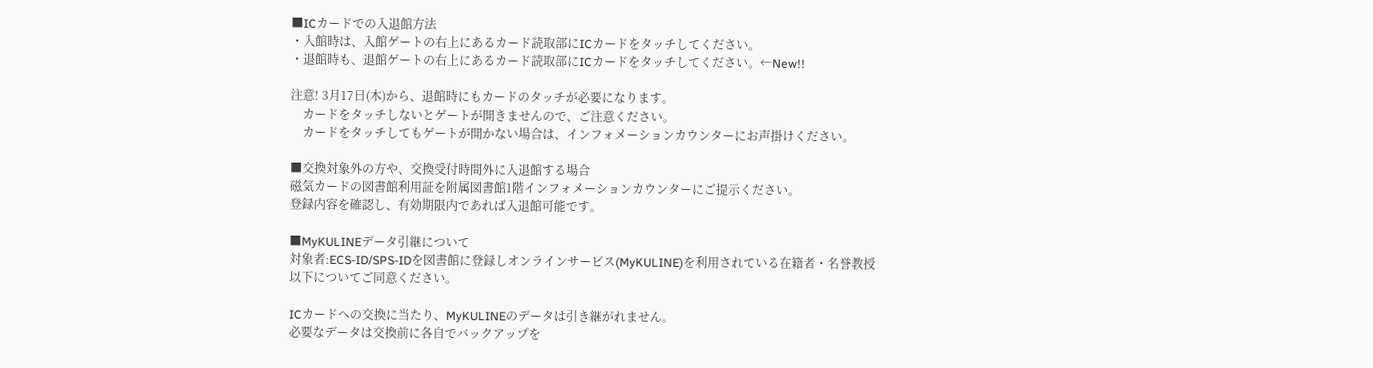■ICカードでの入退館方法
・入館時は、入館ゲートの右上にあるカード読取部にICカードをタッチしてください。
・退館時も、退館ゲートの右上にあるカード読取部にICカードをタッチしてください。←New!!

注意! 3月17日(木)から、退館時にもカードのタッチが必要になります。
    カードをタッチしないとゲートが開きませんので、ご注意ください。
    カードをタッチしてもゲートが開かない場合は、インフォメーションカウンターにお声掛けください。

■交換対象外の方や、交換受付時間外に入退館する場合
磁気カードの図書館利用証を附属図書館1階インフォメーションカウンターにご提示ください。
登録内容を確認し、有効期限内であれば入退館可能です。

■MyKULINEデータ引継について
対象者:ECS-ID/SPS-IDを図書館に登録しオンラインサービス(MyKULINE)を利用されている在籍者・名誉教授
以下についてご同意ください。

ICカードへの交換に当たり、MyKULINEのデータは引き継がれません。
必要なデータは交換前に各自でバックアップを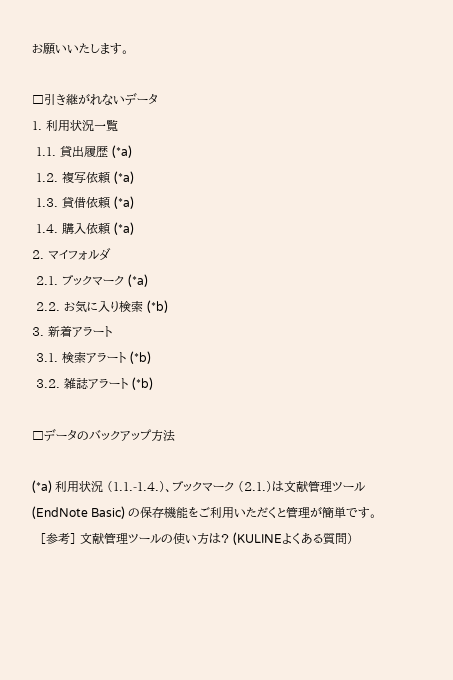お願いいたします。

□引き継がれないデータ
1. 利用状況一覧
 1.1. 貸出履歴 (*a)
 1.2. 複写依頼 (*a)
 1.3. 貸借依頼 (*a)
 1.4. 購入依頼 (*a)
2. マイフォルダ
 2.1. ブックマーク (*a)
 2.2. お気に入り検索 (*b)
3. 新着アラート
 3.1. 検索アラート (*b)
 3.2. 雑誌アラート (*b)

□データのバックアップ方法

(*a) 利用状況 (1.1.-1.4.)、ブックマーク (2.1.)は文献管理ツール (EndNote Basic) の保存機能をご利用いただくと管理が簡単です。
  [参考] 文献管理ツールの使い方は? (KULINEよくある質問)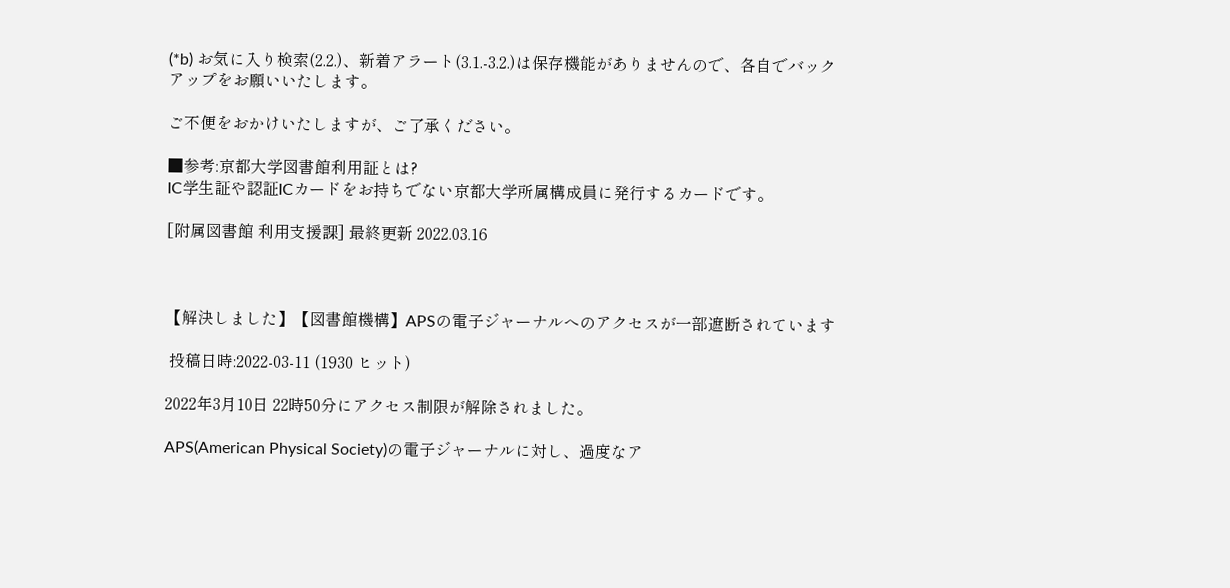(*b) お気に入り検索(2.2.)、新着アラート(3.1.-3.2.)は保存機能がありませんので、各自でバックアップをお願いいたします。

ご不便をおかけいたしますが、ご了承ください。

■参考:京都大学図書館利用証とは?
IC学生証や認証ICカードをお持ちでない京都大学所属構成員に発行するカードです。

[附属図書館 利用支援課] 最終更新 2022.03.16



【解決しました】【図書館機構】APSの電子ジャーナルへのアクセスが一部遮断されています

 投稿日時:2022-03-11 (1930 ヒット)

2022年3月10日 22時50分にアクセス制限が解除されました。

APS(American Physical Society)の電子ジャーナルに対し、過度なア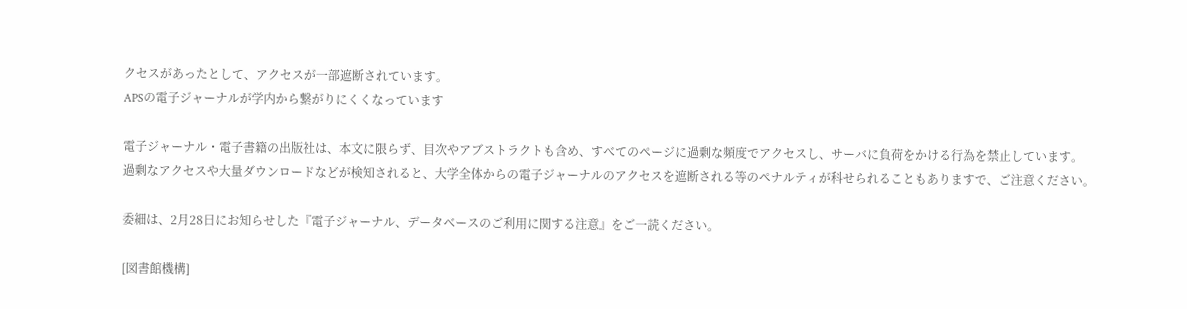クセスがあったとして、アクセスが一部遮断されています。
APSの電子ジャーナルが学内から繋がりにくくなっています

電子ジャーナル・電子書籍の出版社は、本文に限らず、目次やアブストラクトも含め、すべてのページに過剰な頻度でアクセスし、サーバに負荷をかける行為を禁止しています。
過剰なアクセスや大量ダウンロードなどが検知されると、大学全体からの電子ジャーナルのアクセスを遮断される等のペナルティが科せられることもありますで、ご注意ください。

委細は、2月28日にお知らせした『電子ジャーナル、データベースのご利用に関する注意』をご一読ください。

[図書館機構]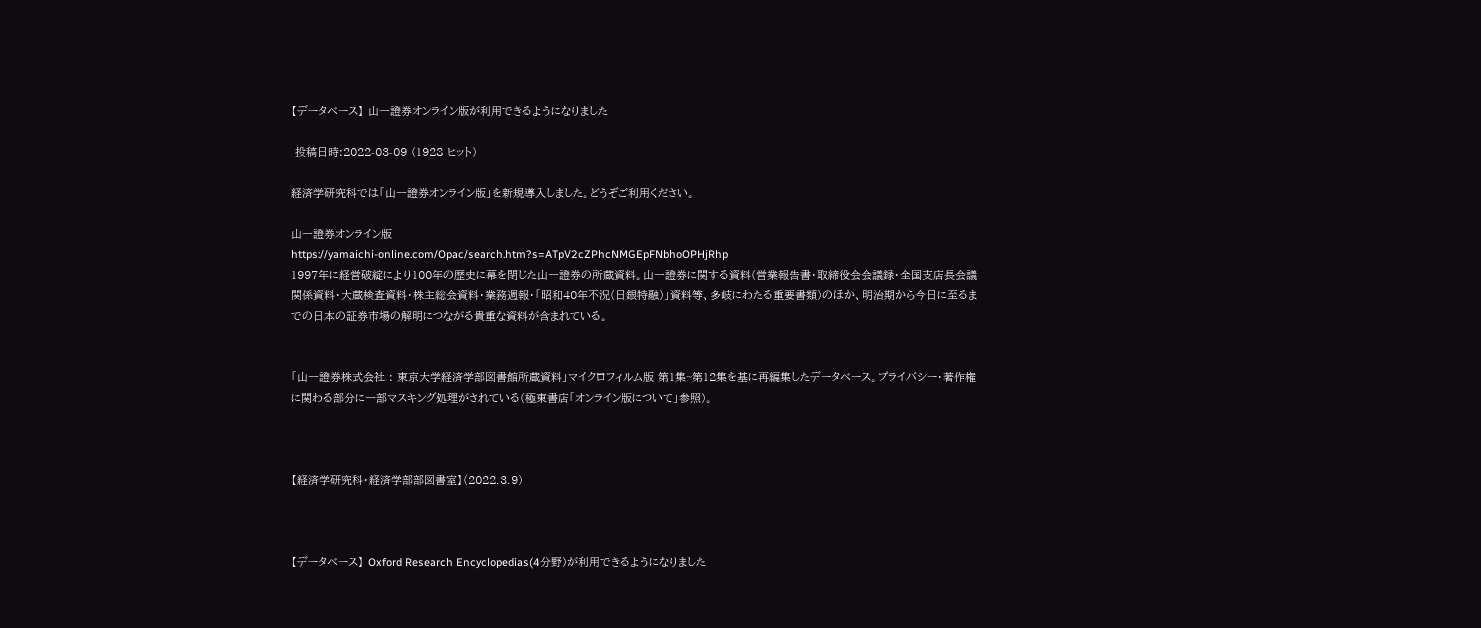【データベース】 山一證券オンライン版が利用できるようになりました

 投稿日時:2022-03-09 (1928 ヒット)

経済学研究科では「山一證券オンライン版」を新規導入しました。どうぞご利用ください。

山一證券オンライン版
https://yamaichi-online.com/Opac/search.htm?s=ATpV2cZPhcNMGEpFNbhoOPHjRhp
1997年に経営破綻により100年の歴史に幕を閉じた山一證券の所蔵資料。山一證券に関する資料(営業報告書・取締役会会議録・全国支店長会議関係資料・大蔵検査資料・株主総会資料・業務週報・「昭和40年不況(日銀特融)」資料等、多岐にわたる重要書類)のほか、明治期から今日に至るまでの日本の証券市場の解明につながる貴重な資料が含まれている。


「山一證券株式会社 : 東京大学経済学部図書館所蔵資料」マイクロフィルム版 第1集~第12集を基に再編集したデータベース。プライバシー・著作権に関わる部分に一部マスキング処理がされている(極東書店「オンライン版について」参照)。



【経済学研究科・経済学部部図書室】(2022.3.9)



【データベース】 Oxford Research Encyclopedias(4分野)が利用できるようになりました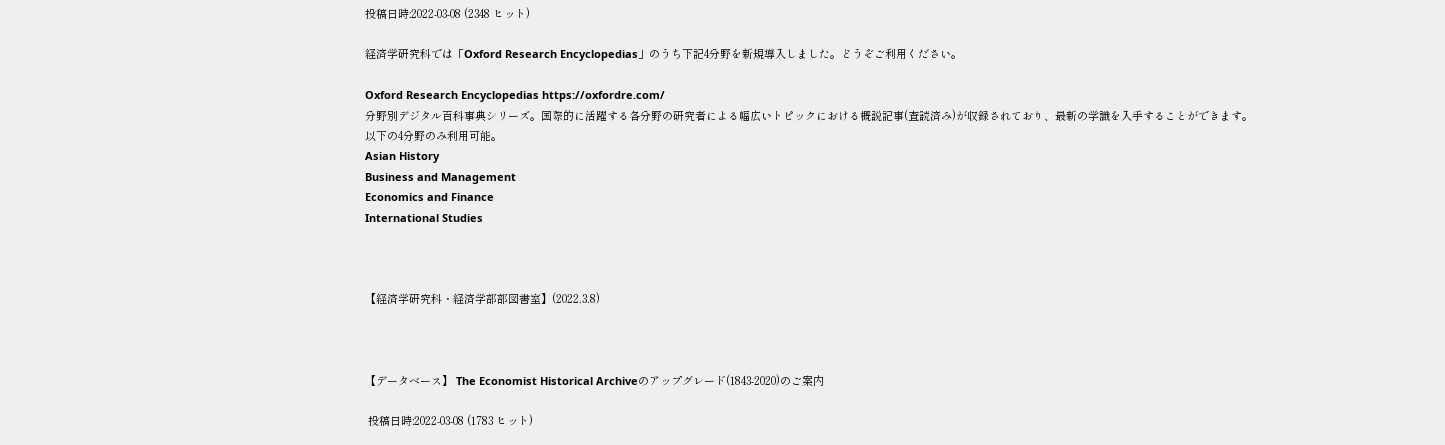投稿日時:2022-03-08 (2348 ヒット)

経済学研究科では「Oxford Research Encyclopedias」のうち下記4分野を新規導入しました。どうぞご利用ください。

Oxford Research Encyclopedias https://oxfordre.com/
分野別デジタル百科事典シリーズ。国際的に活躍する各分野の研究者による幅広いトピックにおける概説記事(査読済み)が収録されており、最新の学識を入手することができます。
以下の4分野のみ利用可能。
Asian History
Business and Management
Economics and Finance
International Studies



【経済学研究科・経済学部部図書室】(2022.3.8)



【データベース】 The Economist Historical Archiveのアップグレード(1843-2020)のご案内

 投稿日時:2022-03-08 (1783 ヒット)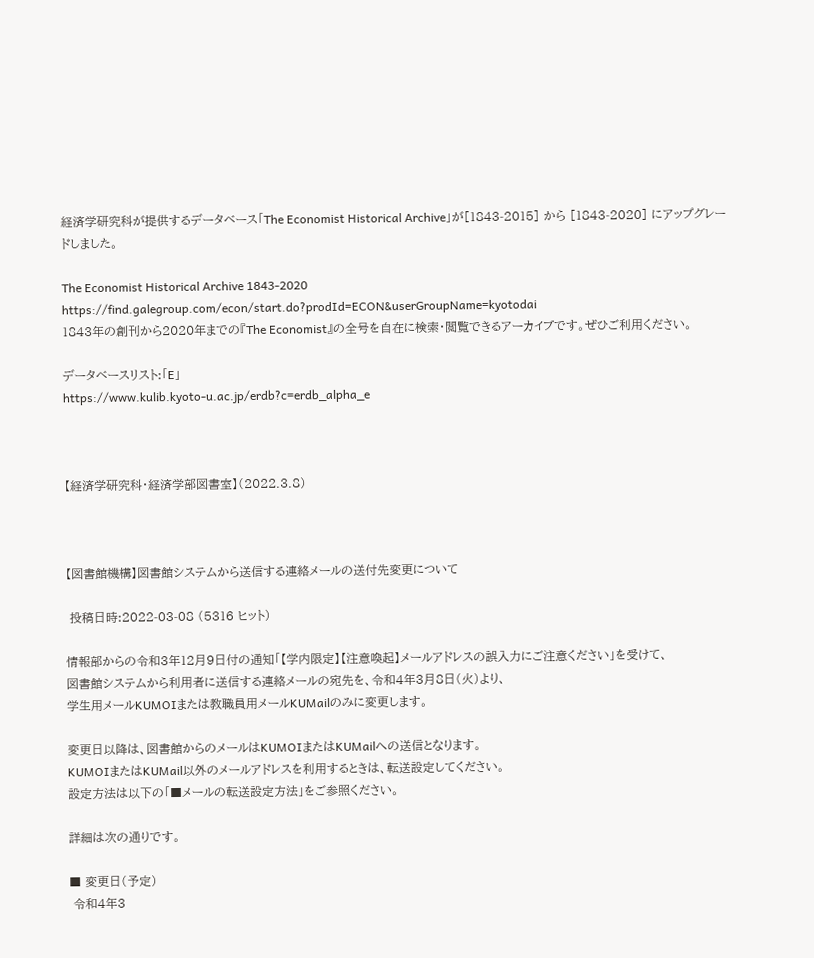経済学研究科が提供するデータベース「The Economist Historical Archive」が[1843-2015] から [1843-2020] にアップグレードしました。

The Economist Historical Archive 1843-2020
https://find.galegroup.com/econ/start.do?prodId=ECON&userGroupName=kyotodai
1843年の創刊から2020年までの『The Economist』の全号を自在に検索・閲覧できるアーカイブです。ぜひご利用ください。

データベースリスト:「E」
https://www.kulib.kyoto-u.ac.jp/erdb?c=erdb_alpha_e



【経済学研究科・経済学部図書室】(2022.3.8)



【図書館機構】図書館システムから送信する連絡メールの送付先変更について

 投稿日時:2022-03-08 (5316 ヒット)

情報部からの令和3年12月9日付の通知「【学内限定】【注意喚起】メールアドレスの誤入力にご注意ください」を受けて、
図書館システムから利用者に送信する連絡メールの宛先を、令和4年3月8日(火)より、
学生用メールKUMOIまたは教職員用メールKUMailのみに変更します。

変更日以降は、図書館からのメールはKUMOIまたはKUMailへの送信となります。
KUMOIまたはKUMail以外のメールアドレスを利用するときは、転送設定してください。
設定方法は以下の「■メールの転送設定方法」をご参照ください。

詳細は次の通りです。

■ 変更日(予定)
 令和4年3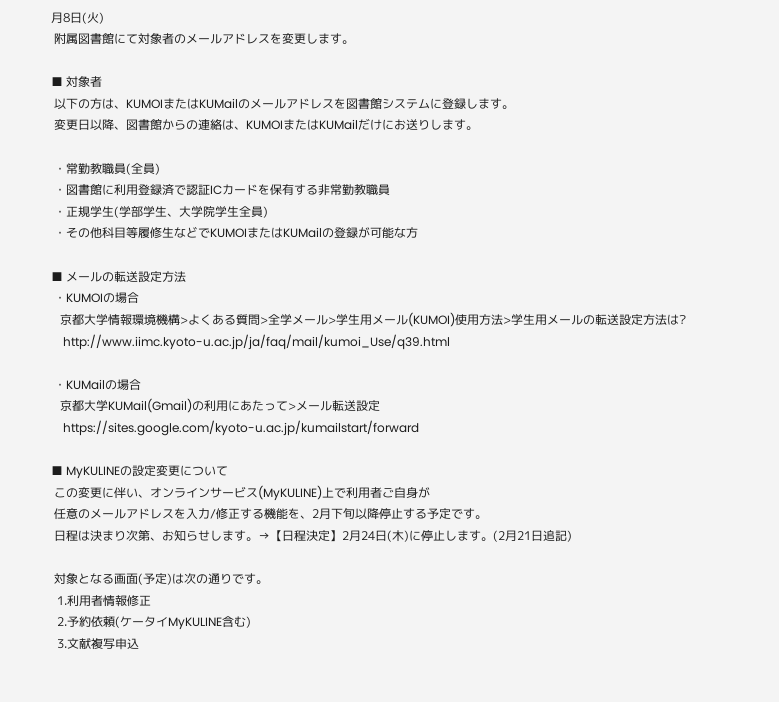月8日(火)
 附属図書館にて対象者のメールアドレスを変更します。

■ 対象者
 以下の方は、KUMOIまたはKUMailのメールアドレスを図書館システムに登録します。
 変更日以降、図書館からの連絡は、KUMOIまたはKUMailだけにお送りします。

 ・常勤教職員(全員)
 ・図書館に利用登録済で認証ICカードを保有する非常勤教職員
 ・正規学生(学部学生、大学院学生全員)
 ・その他科目等履修生などでKUMOIまたはKUMailの登録が可能な方

■ メールの転送設定方法
 ・KUMOIの場合
   京都大学情報環境機構>よくある質問>全学メール>学生用メール(KUMOI)使用方法>学生用メールの転送設定方法は?
    http://www.iimc.kyoto-u.ac.jp/ja/faq/mail/kumoi_Use/q39.html

 ・KUMailの場合
   京都大学KUMail(Gmail)の利用にあたって>メール転送設定
    https://sites.google.com/kyoto-u.ac.jp/kumailstart/forward

■ MyKULINEの設定変更について
 この変更に伴い、オンラインサービス(MyKULINE)上で利用者ご自身が
 任意のメールアドレスを入力/修正する機能を、2月下旬以降停止する予定です。
 日程は決まり次第、お知らせします。→【日程決定】2月24日(木)に停止します。(2月21日追記)

 対象となる画面(予定)は次の通りです。
  1.利用者情報修正
  2.予約依頼(ケータイMyKULINE含む)
  3.文献複写申込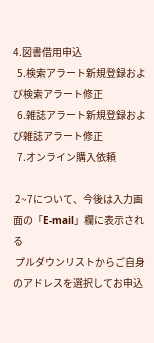4.図書借用申込
  5.検索アラート新規登録および検索アラート修正
  6.雑誌アラート新規登録および雑誌アラート修正
  7.オンライン購入依頼

 2~7について、今後は入力画面の「E-mail」欄に表示される
 プルダウンリストからご自身のアドレスを選択してお申込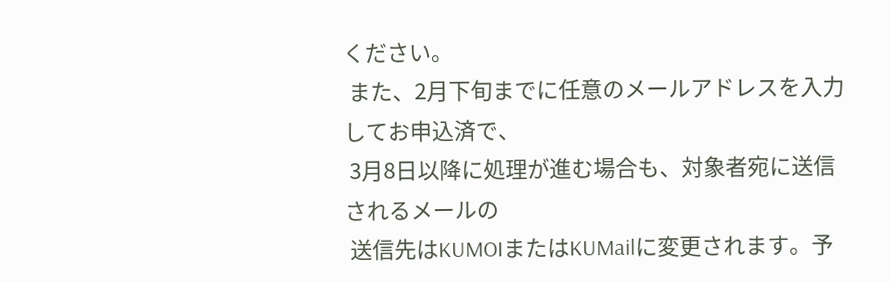ください。
 また、2月下旬までに任意のメールアドレスを入力してお申込済で、
 3月8日以降に処理が進む場合も、対象者宛に送信されるメールの
 送信先はKUMOIまたはKUMailに変更されます。予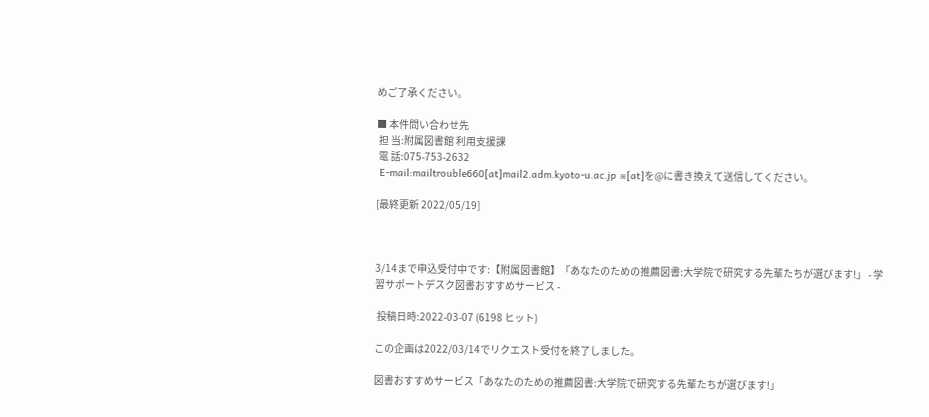めご了承ください。

■ 本件問い合わせ先
 担 当:附属図書館 利用支援課
 電 話:075-753-2632
 E-mail:mailtrouble660[at]mail2.adm.kyoto-u.ac.jp ※[at]を@に書き換えて送信してください。

[最終更新 2022/05/19]



3/14まで申込受付中です:【附属図書館】「あなたのための推薦図書:大学院で研究する先輩たちが選びます!」 - 学習サポートデスク図書おすすめサービス -

 投稿日時:2022-03-07 (6198 ヒット)

この企画は2022/03/14でリクエスト受付を終了しました。

図書おすすめサービス「あなたのための推薦図書:大学院で研究する先輩たちが選びます!」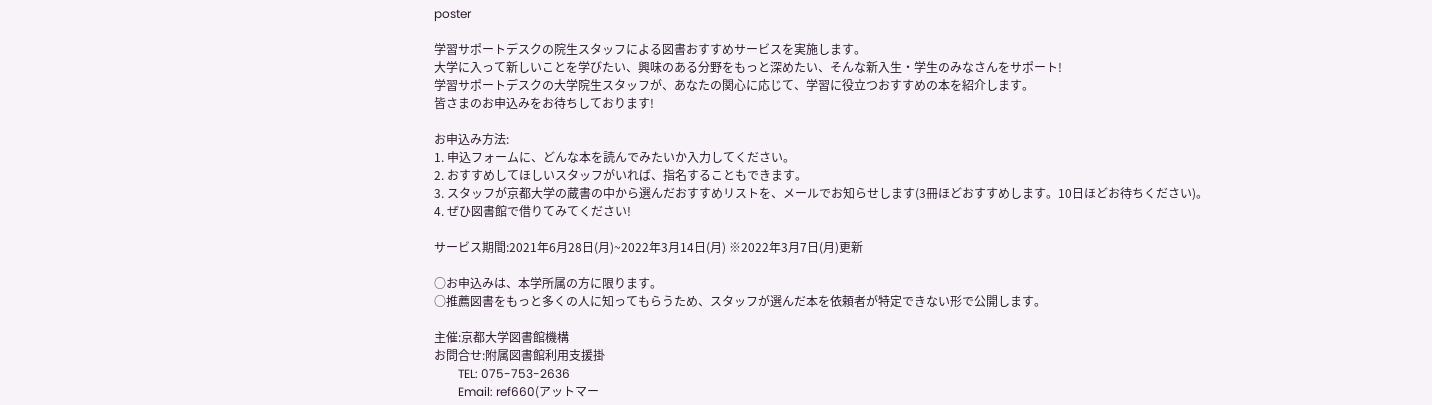poster

学習サポートデスクの院生スタッフによる図書おすすめサービスを実施します。
大学に入って新しいことを学びたい、興味のある分野をもっと深めたい、そんな新入生・学生のみなさんをサポート!
学習サポートデスクの大学院生スタッフが、あなたの関心に応じて、学習に役立つおすすめの本を紹介します。
皆さまのお申込みをお待ちしております!

お申込み方法:
1. 申込フォームに、どんな本を読んでみたいか入力してください。
2. おすすめしてほしいスタッフがいれば、指名することもできます。
3. スタッフが京都大学の蔵書の中から選んだおすすめリストを、メールでお知らせします(3冊ほどおすすめします。10日ほどお待ちください)。
4. ぜひ図書館で借りてみてください!

サービス期間:2021年6月28日(月)~2022年3月14日(月) ※2022年3月7日(月)更新

○お申込みは、本学所属の方に限ります。
○推薦図書をもっと多くの人に知ってもらうため、スタッフが選んだ本を依頼者が特定できない形で公開します。

主催:京都大学図書館機構
お問合せ:附属図書館利用支援掛
        TEL: 075-753-2636
        Email: ref660(アットマー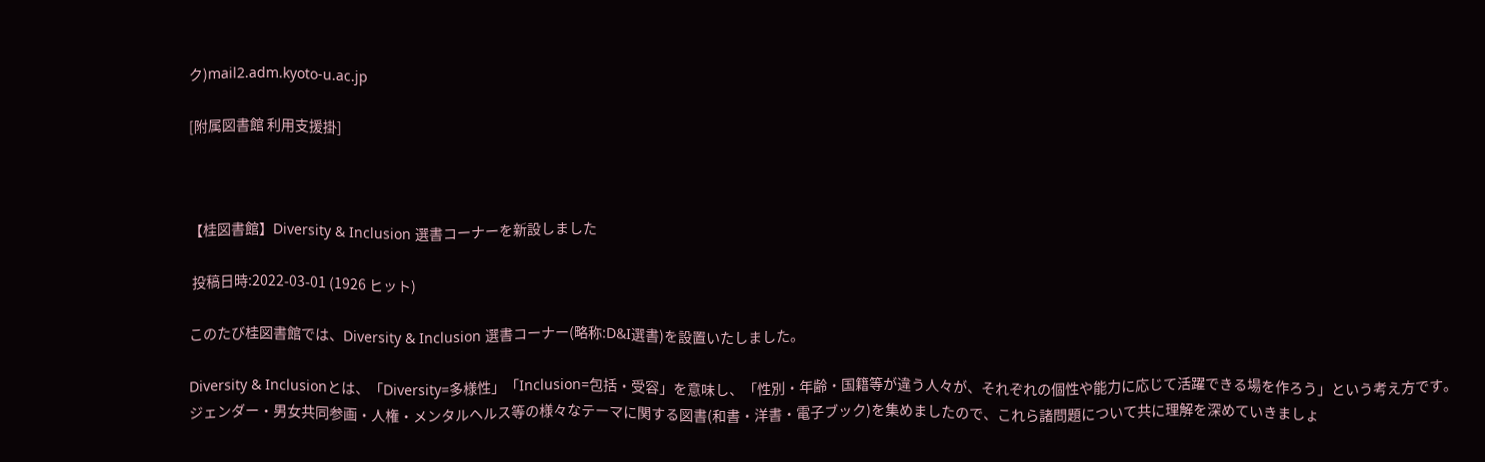ク)mail2.adm.kyoto-u.ac.jp

[附属図書館 利用支援掛]



【桂図書館】Diversity & Inclusion 選書コーナーを新設しました

 投稿日時:2022-03-01 (1926 ヒット)

このたび桂図書館では、Diversity & Inclusion 選書コーナー(略称:D&I選書)を設置いたしました。

Diversity & Inclusionとは、「Diversity=多様性」「Inclusion=包括・受容」を意味し、「性別・年齢・国籍等が違う人々が、それぞれの個性や能力に応じて活躍できる場を作ろう」という考え方です。
ジェンダー・男女共同参画・人権・メンタルヘルス等の様々なテーマに関する図書(和書・洋書・電子ブック)を集めましたので、これら諸問題について共に理解を深めていきましょ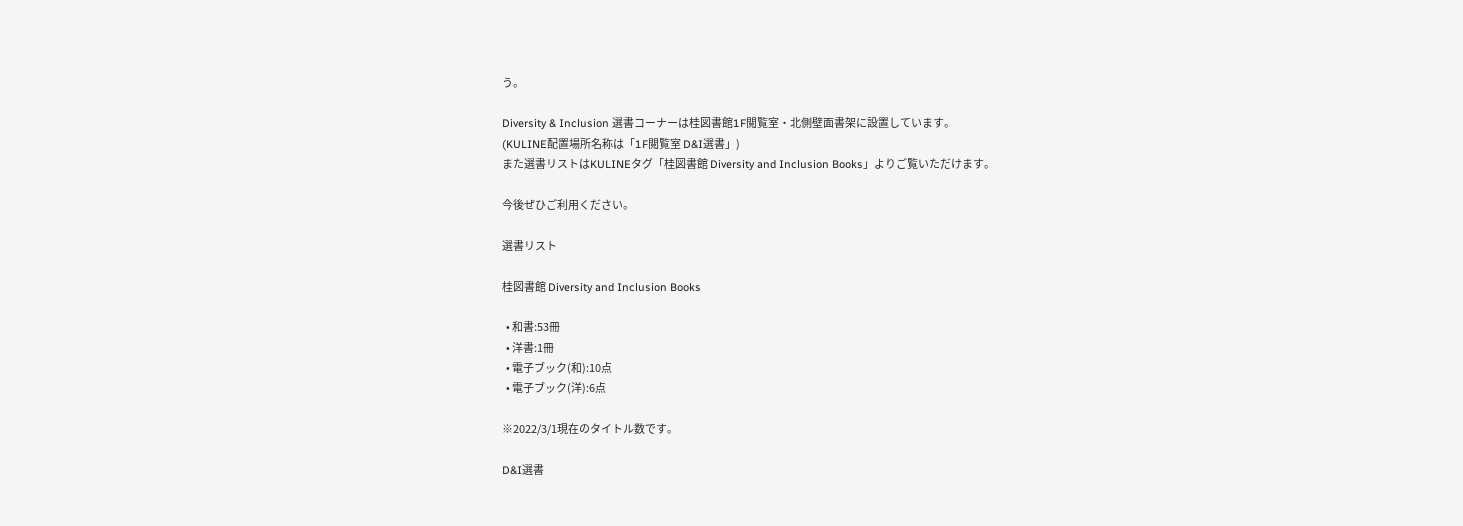う。

Diversity & Inclusion 選書コーナーは桂図書館1F閲覧室・北側壁面書架に設置しています。
(KULINE配置場所名称は「1F閲覧室 D&I選書」)
また選書リストはKULINEタグ「桂図書館 Diversity and Inclusion Books」よりご覧いただけます。

今後ぜひご利用ください。

選書リスト

桂図書館 Diversity and Inclusion Books

  • 和書:53冊
  • 洋書:1冊
  • 電子ブック(和):10点
  • 電子ブック(洋):6点

※2022/3/1現在のタイトル数です。

D&I選書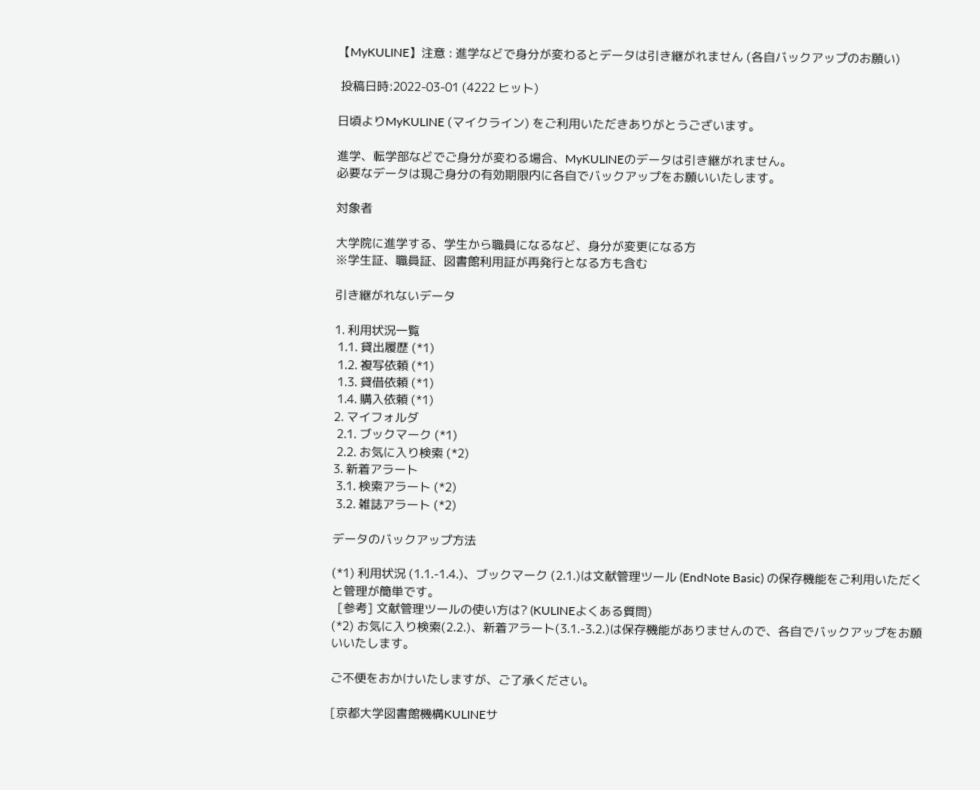【MyKULINE】注意 : 進学などで身分が変わるとデータは引き継がれません (各自バックアップのお願い)

 投稿日時:2022-03-01 (4222 ヒット)

日頃よりMyKULINE (マイクライン) をご利用いただきありがとうございます。

進学、転学部などでご身分が変わる場合、MyKULINEのデータは引き継がれません。
必要なデータは現ご身分の有効期限内に各自でバックアップをお願いいたします。

対象者

大学院に進学する、学生から職員になるなど、身分が変更になる方
※学生証、職員証、図書館利用証が再発行となる方も含む

引き継がれないデータ

1. 利用状況一覧
 1.1. 貸出履歴 (*1)
 1.2. 複写依頼 (*1)
 1.3. 貸借依頼 (*1)
 1.4. 購入依頼 (*1)
2. マイフォルダ
 2.1. ブックマーク (*1)
 2.2. お気に入り検索 (*2)
3. 新着アラート
 3.1. 検索アラート (*2)
 3.2. 雑誌アラート (*2)

データのバックアップ方法

(*1) 利用状況 (1.1.-1.4.)、ブックマーク (2.1.)は文献管理ツール (EndNote Basic) の保存機能をご利用いただくと管理が簡単です。
  [参考] 文献管理ツールの使い方は? (KULINEよくある質問)
(*2) お気に入り検索(2.2.)、新着アラート(3.1.-3.2.)は保存機能がありませんので、各自でバックアップをお願いいたします。

ご不便をおかけいたしますが、ご了承ください。

[京都大学図書館機構KULINEサ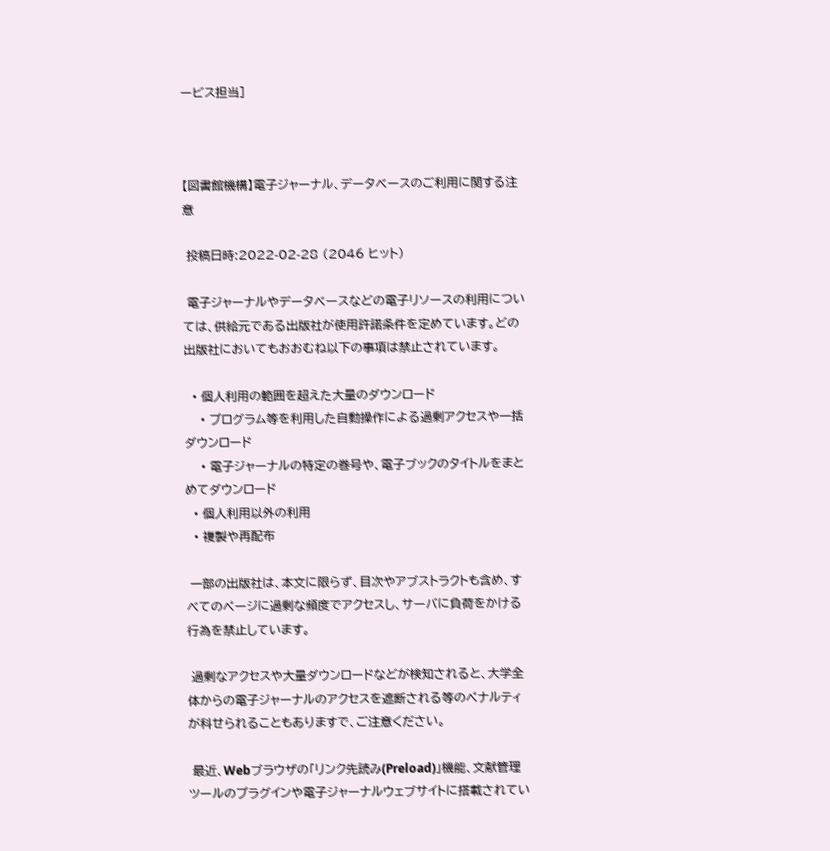ービス担当]



【図書館機構】電子ジャーナル、データベースのご利用に関する注意

 投稿日時:2022-02-28 (2046 ヒット)

 電子ジャーナルやデータベースなどの電子リソースの利用については、供給元である出版社が使用許諾条件を定めています。どの出版社においてもおおむね以下の事項は禁止されています。

  • 個人利用の範囲を超えた大量のダウンロード
    • プログラム等を利用した自動操作による過剰アクセスや一括ダウンロード
    • 電子ジャーナルの特定の巻号や、電子ブックのタイトルをまとめてダウンロード
  • 個人利用以外の利用
  • 複製や再配布

 一部の出版社は、本文に限らず、目次やアブストラクトも含め、すべてのページに過剰な頻度でアクセスし、サーバに負荷をかける行為を禁止しています。

 過剰なアクセスや大量ダウンロードなどが検知されると、大学全体からの電子ジャーナルのアクセスを遮断される等のペナルティが科せられることもありますで、ご注意ください。

 最近、Webブラウザの「リンク先読み(Preload)」機能、文献管理ツールのプラグインや電子ジャーナルウェブサイトに搭載されてい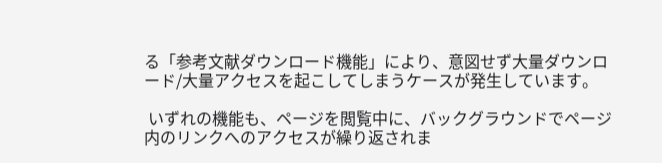る「参考文献ダウンロード機能」により、意図せず大量ダウンロード/大量アクセスを起こしてしまうケースが発生しています。

 いずれの機能も、ページを閲覧中に、バックグラウンドでページ内のリンクへのアクセスが繰り返されま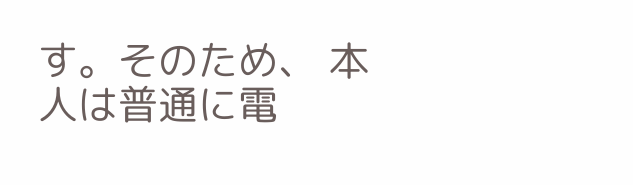す。そのため、 本人は普通に電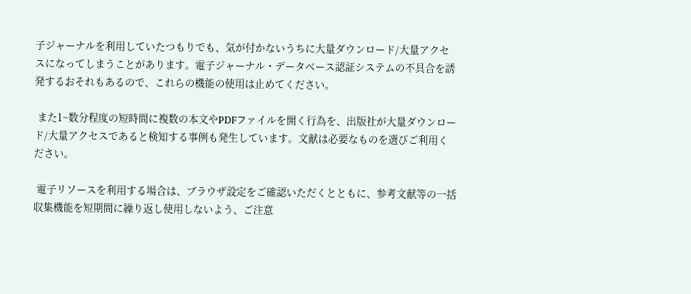子ジャーナルを利用していたつもりでも、気が付かないうちに大量ダウンロード/大量アクセスになってしまうことがあります。電子ジャーナル・データベース認証システムの不具合を誘発するおそれもあるので、これらの機能の使用は止めてください。

 また1~数分程度の短時間に複数の本文やPDFファイルを開く行為を、出版社が大量ダウンロード/大量アクセスであると検知する事例も発生しています。文献は必要なものを選びご利用ください。

 電子リソースを利用する場合は、ブラウザ設定をご確認いただくとともに、参考文献等の一括収集機能を短期間に繰り返し使用しないよう、ご注意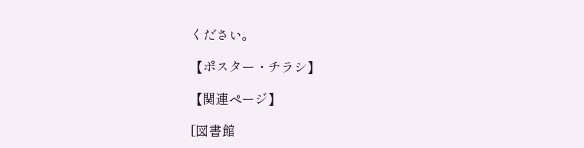ください。

【ポスター・チラシ】

【関連ページ】

[図書館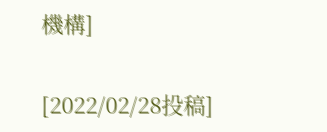機構]

[2022/02/28投稿]